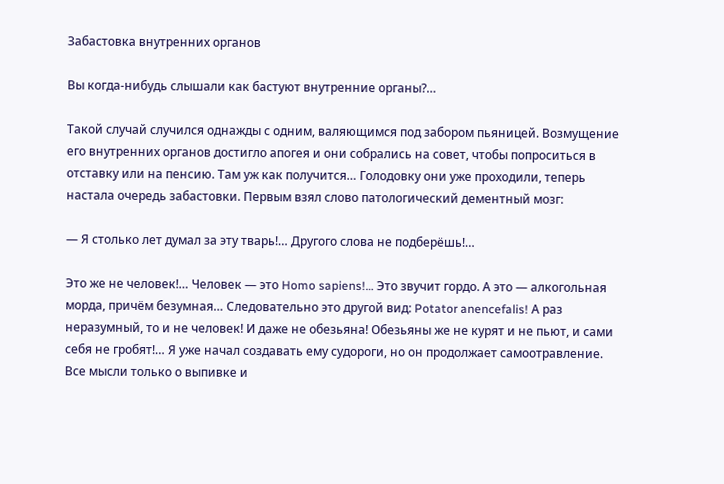Забастовка внутренних органов

Вы когда-нибудь слышали как бастуют внутренние органы?…

Такой случай случился однажды с одним, валяющимся под забором пьяницей. Возмущение его внутренних органов достигло апогея и они собрались на совет, чтобы попроситься в отставку или на пенсию. Там уж как получится… Голодовку они уже проходили, теперь настала очередь забастовки. Первым взял слово патологический дементный мозг:

— Я столько лет думал за эту тварь!… Другого слова не подберёшь!…

Это же не человек!… Человек — это Homo sapiens!… Это звучит гордо. А это — алкогольная морда, причём безумная… Следовательно это другой вид: Potator anencefalis! А раз неразумный, то и не человек! И даже не обезьяна! Обезьяны же не курят и не пьют, и сами себя не гробят!… Я уже начал создавать ему судороги, но он продолжает самоотравление. Все мысли только о выпивке и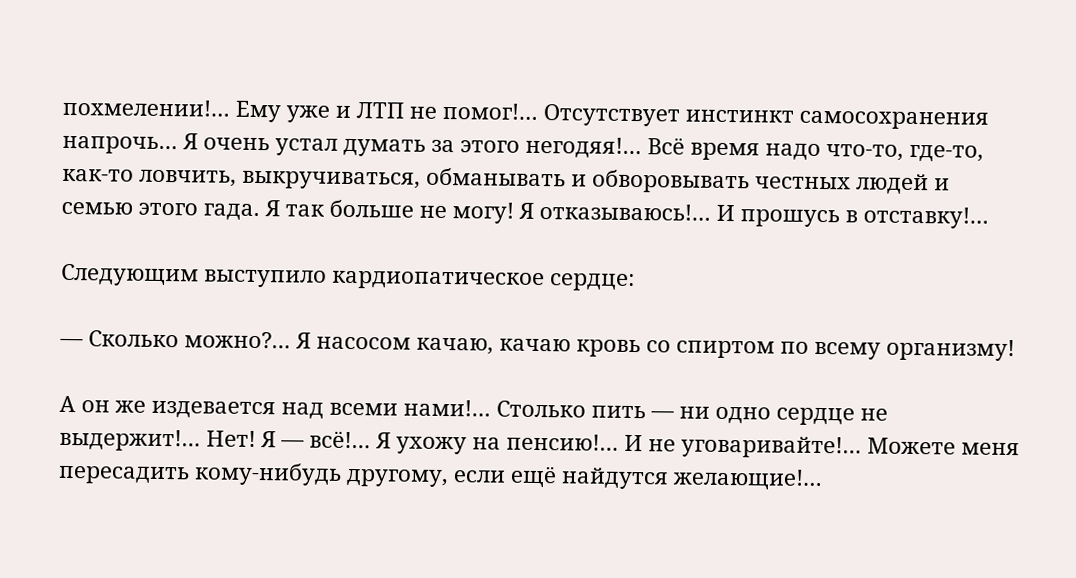похмелении!… Ему уже и ЛТП не помог!… Отсутствует инстинкт самосохранения напрочь… Я очень устал думать за этого негодяя!… Всё время надо что-то, где-то, как-то ловчить, выкручиваться, обманывать и обворовывать честных людей и семью этого гада. Я так больше не могу! Я отказываюсь!… И прошусь в отставку!…

Следующим выступило кардиопатическое сердце:

— Сколько можно?… Я насосом качаю, качаю кровь со спиртом по всему организму!

А он же издевается над всеми нами!… Столько пить — ни одно сердце не выдержит!… Нет! Я — всё!… Я ухожу на пенсию!… И не уговаривайте!… Можете меня пересадить кому-нибудь другому, если ещё найдутся желающие!…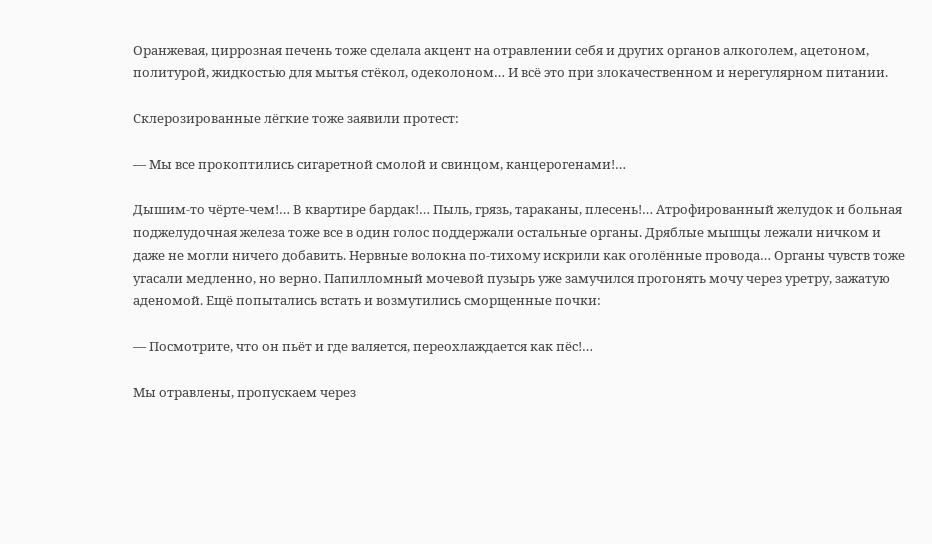Оранжевая, циррозная печень тоже сделала акцент на отравлении себя и других органов алкоголем, ацетоном, политурой, жидкостью для мытья стёкол, одеколоном… И всё это при злокачественном и нерегулярном питании.

Склерозированные лёгкие тоже заявили протест:

— Мы все прокоптились сигаретной смолой и свинцом, канцерогенами!…

Дышим-то чёрте-чем!… В квартире бардак!… Пыль, грязь, тараканы, плесень!… Атрофированный желудок и больная поджелудочная железа тоже все в один голос поддержали остальные органы. Дряблые мышцы лежали ничком и даже не могли ничего добавить. Нервные волокна по-тихому искрили как оголённые провода… Органы чувств тоже угасали медленно, но верно. Папилломный мочевой пузырь уже замучился прогонять мочу через уретру, зажатую аденомой. Ещё попытались встать и возмутились сморщенные почки:

— Посмотрите, что он пьёт и где валяется, переохлаждается как пёс!…

Мы отравлены, пропускаем через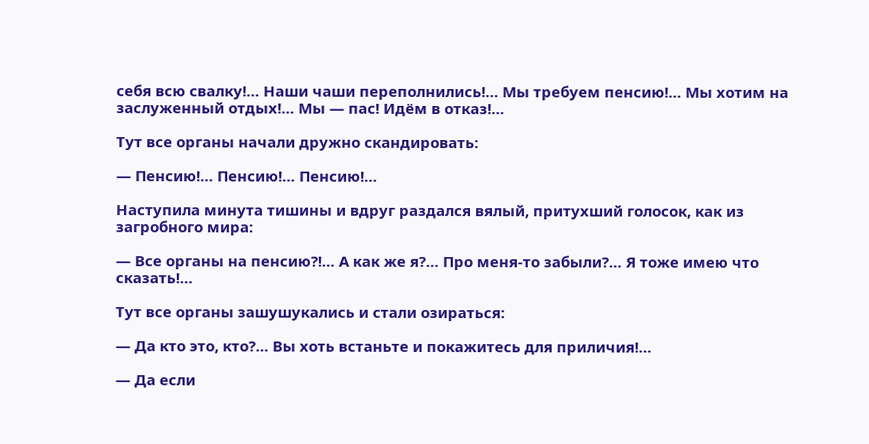себя всю свалку!… Наши чаши переполнились!… Мы требуем пенсию!… Мы хотим на заслуженный отдых!… Мы — пас! Идём в отказ!…

Тут все органы начали дружно скандировать:

— Пенсию!… Пенсию!… Пенсию!…

Наступила минута тишины и вдруг раздался вялый, притухший голосок, как из загробного мира:

— Все органы на пенсию?!… А как же я?… Про меня-то забыли?… Я тоже имею что сказать!…

Тут все органы зашушукались и стали озираться:

— Да кто это, кто?… Вы хоть встаньте и покажитесь для приличия!…

— Да если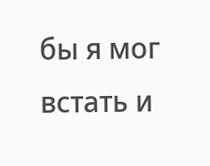бы я мог встать и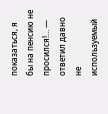показаться, я бы на пенсию не просился!… — ответил давно не используемый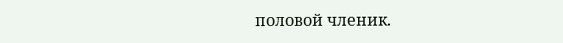половой членик.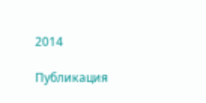2014

Публикация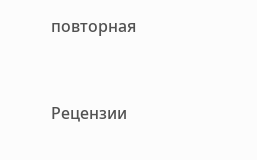повторная


Рецензии